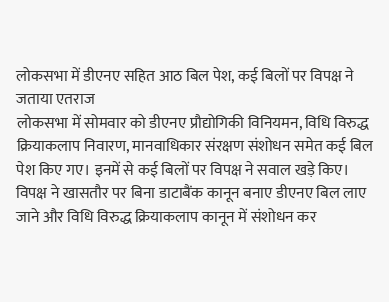लोकसभा में डीएनए सहित आठ बिल पेश, कई बिलों पर विपक्ष ने जताया एतराज
लोकसभा में सोमवार को डीएनए प्रौद्योगिकी विनियमन, विधि विरुद्ध क्रियाकलाप निवारण, मानवाधिकार संरक्षण संशोधन समेत कई बिल पेश किए गए। इनमें से कई बिलों पर विपक्ष ने सवाल खड़े किए। विपक्ष ने खासतौर पर बिना डाटाबैंक कानून बनाए डीएनए बिल लाए जाने और विधि विरुद्ध क्रियाकलाप कानून में संशोधन कर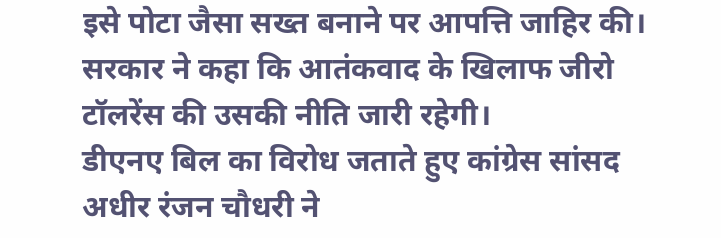इसे पोटा जैसा सख्त बनाने पर आपत्ति जाहिर की। सरकार ने कहा कि आतंकवाद के खिलाफ जीरो टॉलरेंस की उसकी नीति जारी रहेगी।
डीएनए बिल का विरोध जताते हुए कांग्रेस सांसद अधीर रंजन चौधरी ने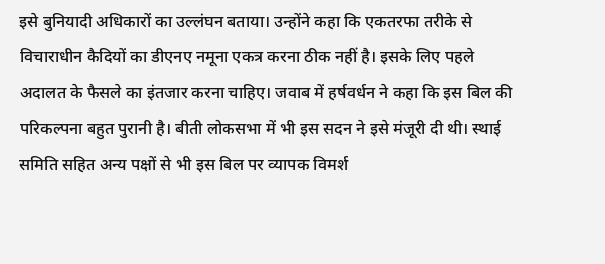इसे बुनियादी अधिकारों का उल्लंघन बताया। उन्होंने कहा कि एकतरफा तरीके से विचाराधीन कैदियों का डीएनए नमूना एकत्र करना ठीक नहीं है। इसके लिए पहले अदालत के फैसले का इंतजार करना चाहिए। जवाब में हर्षवर्धन ने कहा कि इस बिल की परिकल्पना बहुत पुरानी है। बीती लोकसभा में भी इस सदन ने इसे मंजूरी दी थी। स्थाई समिति सहित अन्य पक्षों से भी इस बिल पर व्यापक विमर्श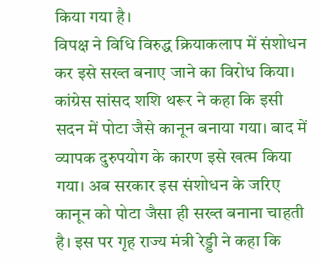किया गया है।
विपक्ष ने विधि विरुद्ध क्रियाकलाप में संशोधन कर इसे सख्त बनाए जाने का विरोध किया। कांग्रेस सांसद शशि थरूर ने कहा कि इसी सदन में पोटा जैसे कानून बनाया गया। बाद में व्यापक दुरुपयोग के कारण इसे खत्म किया गया। अब सरकार इस संशोधन के जरिए कानून को पोटा जैसा ही सख्त बनाना चाहती है। इस पर गृह राज्य मंत्री रेड्डी ने कहा कि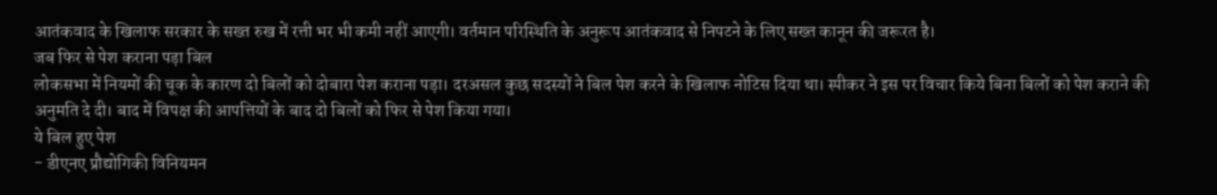आतंकवाद के खिलाफ सरकार के सख्त रुख में रत्ती भर भी कमी नहीं आएगी। वर्तमान परिस्थिति के अनुरूप आतंकवाद से निपटने के लिए सख्त कानून की जरूरत है।
जब फिर से पेश कराना पड़ा बिल
लोकसभा में नियमों की चूक के कारण दो बिलों को दोबारा पेश कराना पड़ा। दरअसल कुछ सदस्यों ने बिल पेश करने के खिलाफ नोटिस दिया था। स्पीकर ने इस पर विचार किये बिना बिलों को पेश कराने की अनुमति दे दी। बाद में विपक्ष की आपत्तियों के बाद दो बिलों को फिर से पेश किया गया।
ये बिल हुए पेश
- डीएनए प्रौद्योगिकी विनियमन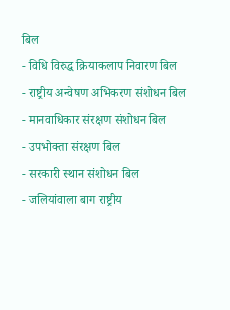बिल
- विधि विरुद्ध क्रियाकलाप निवारण बिल
- राष्ट्रीय अन्वेषण अभिकरण संशोधन बिल
- मानवाधिकार संरक्षण संशोधन बिल
- उपभोक्ता संरक्षण बिल
- सरकारी स्थान संशोधन बिल
- जलियांवाला बाग राष्ट्रीय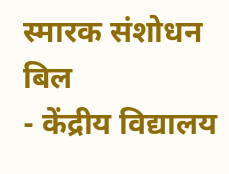स्मारक संशोधन बिल
- केंद्रीय विद्यालय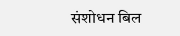संशोधन बिल